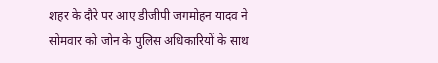शहर के दौरे पर आए डीजीपी जगमोहन यादव ने सोमवार को जोन के पुलिस अधिकारियों के साथ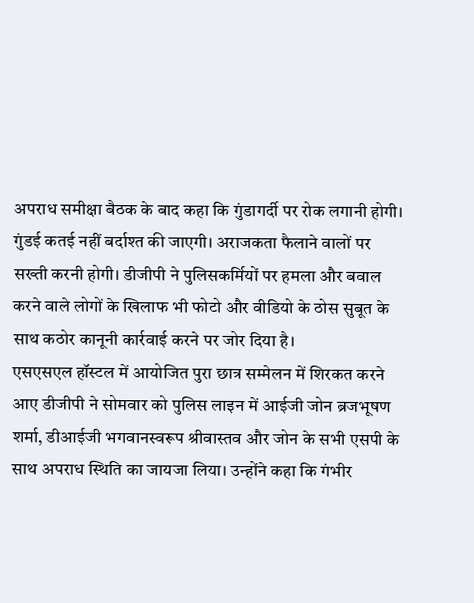अपराध समीक्षा बैठक के बाद कहा कि गुंडागर्दी पर रोक लगानी होगी। गुंडई कतई नहीं बर्दाश्त की जाएगी। अराजकता फैलाने वालों पर सख्ती करनी होगी। डीजीपी ने पुलिसकर्मियों पर हमला और बवाल करने वाले लोगों के खिलाफ भी फोटो और वीडियो के ठोस सुबूत के साथ कठोर कानूनी कार्रवाई करने पर जोर दिया है।
एसएसएल हॉस्टल में आयोजित पुरा छात्र सम्मेलन में शिरकत करने आए डीजीपी ने सोमवार को पुलिस लाइन में आईजी जोन ब्रजभूषण शर्मा, डीआईजी भगवानस्वरूप श्रीवास्तव और जोन के सभी एसपी के साथ अपराध स्थिति का जायजा लिया। उन्होंने कहा कि गंभीर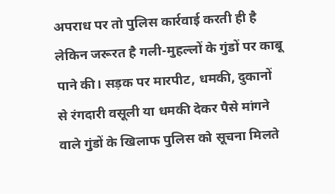अपराध पर तो पुलिस कार्रवाई करती ही है लेकिन जरूरत है गली-मुहल्लों के गुंडों पर काबू पाने की। सड़क पर मारपीट, धमकी, दुकानों से रंगदारी वसूली या धमकी देकर पैसे मांगने वाले गुंडों के खिलाफ पुलिस को सूचना मिलते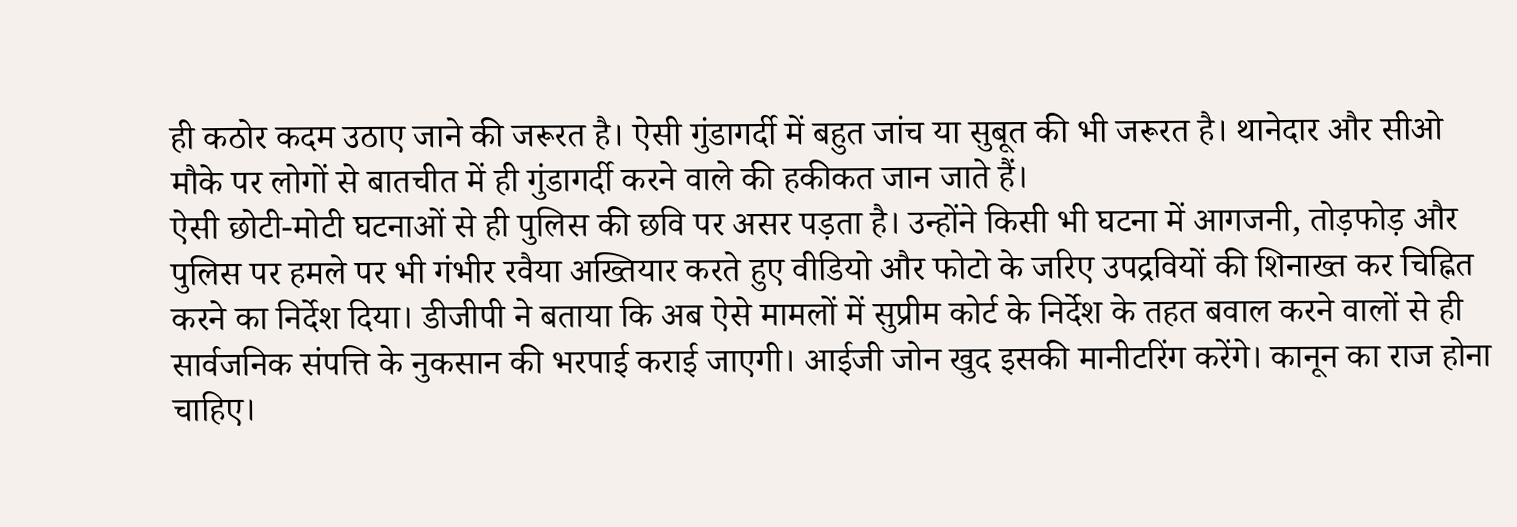ही कठोर कदम उठाए जाने की जरूरत है। ऐसी गुंडागर्दी में बहुत जांच या सुबूत की भी जरूरत है। थानेदार और सीओ मौके पर लोगों से बातचीत में ही गुंडागर्दी करने वाले की हकीकत जान जाते हैं।
ऐसी छोटी-मोटी घटनाओं से ही पुलिस की छवि पर असर पड़ता है। उन्होंने किसी भी घटना में आगजनी, तोड़फोड़ और पुलिस पर हमले पर भी गंभीर रवैया अख्तियार करते हुए वीडियो और फोटो के जरिए उपद्रवियों की शिनाख्त कर चिह्नित करने का निर्देश दिया। डीजीपी ने बताया कि अब ऐसे मामलों में सुप्रीम कोर्ट के निर्देश के तहत बवाल करने वालों से ही सार्वजनिक संपत्ति के नुकसान की भरपाई कराई जाएगी। आईजी जोन खुद इसकी मानीटरिंग करेंगे। कानून का राज होना चाहिए।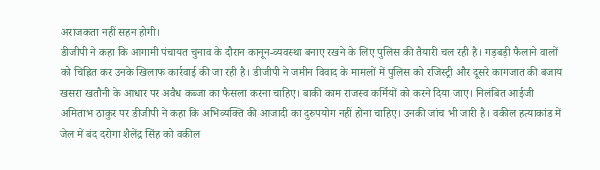अराजकता नहीं सहन होगी।
डीजीपी ने कहा कि आगामी पंचायत चुनाव के दौरान कानून-व्यवस्था बनाए रखने के लिए पुलिस की तैयारी चल रही है। गड़बड़ी फैलाने वालों को चिह्नित कर उनके खिलाफ कार्रवाई की जा रही है। डीजीपी ने जमीन विवाद के मामलों में पुलिस को रजिस्ट्री और दूसरे कागजात की बजाय खसरा खतौनी के आधार पर अवैध कब्जा का फैसला करना चाहिए। बाकी काम राजस्व कर्मियों को करने दिया जाए। निलंबित आईजी अमिताभ ठाकुर पर डीजीपी ने कहा कि अभिव्यक्ति की आजादी का दुरुपयोग नहीं होना चाहिए। उनकी जांच भी जारी है। वकील हत्याकांड में जेल में बंद दरोगा शैलेंद्र सिंह को वकील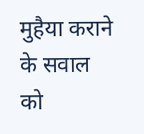मुहैया कराने के सवाल को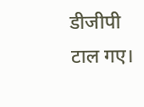डीजीपी टाल गए।